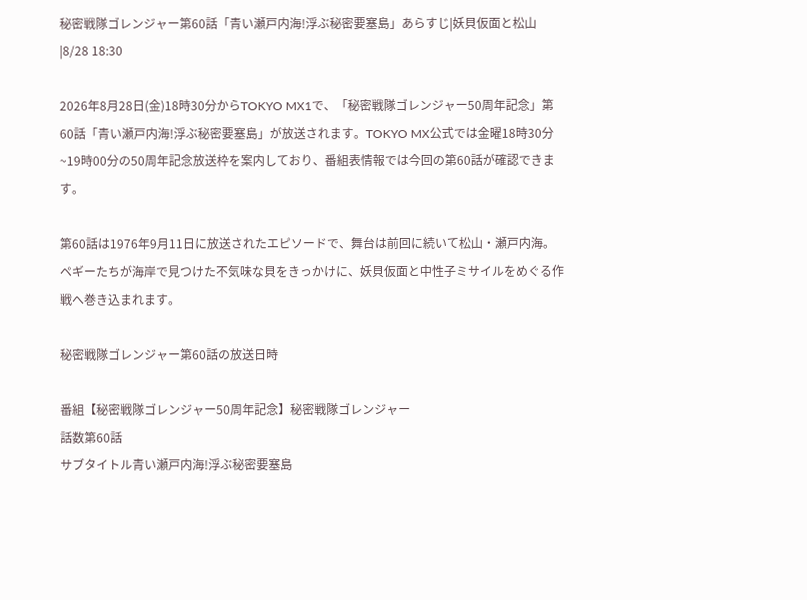秘密戦隊ゴレンジャー第60話「青い瀬戸内海!浮ぶ秘密要塞島」あらすじ|妖貝仮面と松山|8/28 18:30

2026年8月28日(金)18時30分からTOKYO MX1で、「秘密戦隊ゴレンジャー50周年記念」第60話「青い瀬戸内海!浮ぶ秘密要塞島」が放送されます。TOKYO MX公式では金曜18時30分~19時00分の50周年記念放送枠を案内しており、番組表情報では今回の第60話が確認できます。

第60話は1976年9月11日に放送されたエピソードで、舞台は前回に続いて松山・瀬戸内海。ペギーたちが海岸で見つけた不気味な貝をきっかけに、妖貝仮面と中性子ミサイルをめぐる作戦へ巻き込まれます。

秘密戦隊ゴレンジャー第60話の放送日時

番組【秘密戦隊ゴレンジャー50周年記念】秘密戦隊ゴレンジャー
話数第60話
サブタイトル青い瀬戸内海!浮ぶ秘密要塞島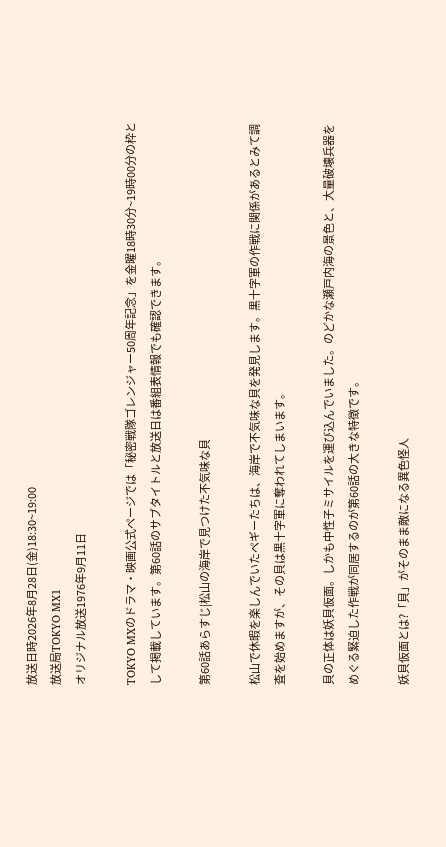放送日時2026年8月28日(金)18:30~19:00
放送局TOKYO MX1
オリジナル放送1976年9月11日

TOKYO MXのドラマ・映画公式ページでは「秘密戦隊ゴレンジャー50周年記念」を金曜18時30分~19時00分の枠として掲載しています。第60話のサブタイトルと放送日は番組表情報でも確認できます。

第60話あらすじ|松山の海岸で見つけた不気味な貝

松山で休暇を楽しんでいたペギーたちは、海岸で不気味な貝を発見します。黒十字軍の作戦に関係があるとみて調査を始めますが、その貝は黒十字軍に奪われてしまいます。

貝の正体は妖貝仮面。しかも中性子ミサイルを運び込んでいました。のどかな瀬戸内海の景色と、大量破壊兵器をめぐる緊迫した作戦が同居するのが第60話の大きな特徴です。

妖貝仮面とは?「貝」がそのまま敵になる異色怪人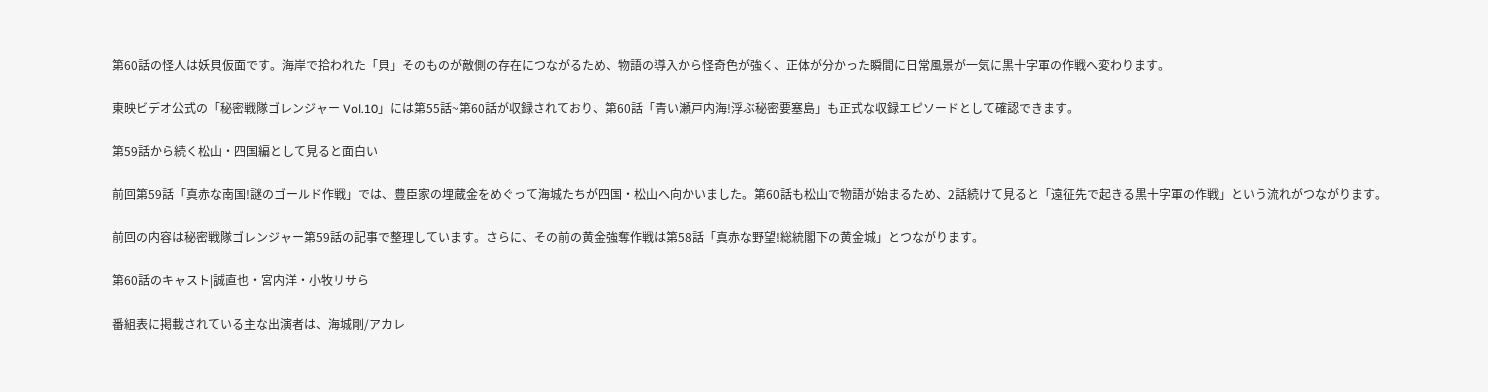第60話の怪人は妖貝仮面です。海岸で拾われた「貝」そのものが敵側の存在につながるため、物語の導入から怪奇色が強く、正体が分かった瞬間に日常風景が一気に黒十字軍の作戦へ変わります。

東映ビデオ公式の「秘密戦隊ゴレンジャー Vol.10」には第55話~第60話が収録されており、第60話「青い瀬戸内海!浮ぶ秘密要塞島」も正式な収録エピソードとして確認できます。

第59話から続く松山・四国編として見ると面白い

前回第59話「真赤な南国!謎のゴールド作戦」では、豊臣家の埋蔵金をめぐって海城たちが四国・松山へ向かいました。第60話も松山で物語が始まるため、2話続けて見ると「遠征先で起きる黒十字軍の作戦」という流れがつながります。

前回の内容は秘密戦隊ゴレンジャー第59話の記事で整理しています。さらに、その前の黄金強奪作戦は第58話「真赤な野望!総統閣下の黄金城」とつながります。

第60話のキャスト|誠直也・宮内洋・小牧リサら

番組表に掲載されている主な出演者は、海城剛/アカレ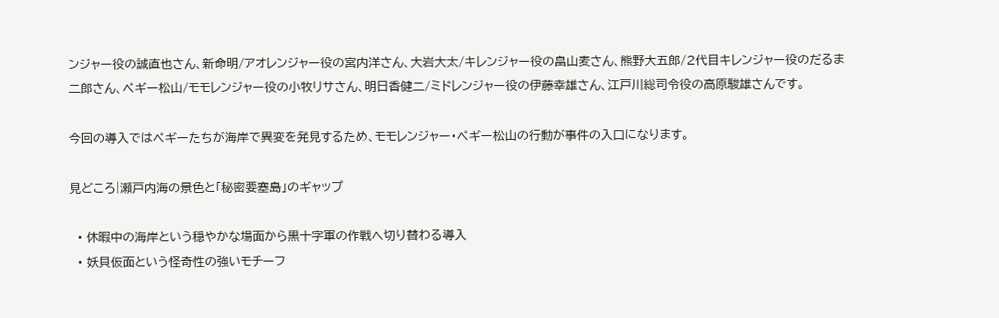ンジャー役の誠直也さん、新命明/アオレンジャー役の宮内洋さん、大岩大太/キレンジャー役の畠山麦さん、熊野大五郎/2代目キレンジャー役のだるま二郎さん、ペギー松山/モモレンジャー役の小牧リサさん、明日香健二/ミドレンジャー役の伊藤幸雄さん、江戸川総司令役の高原駿雄さんです。

今回の導入ではペギーたちが海岸で異変を発見するため、モモレンジャー・ペギー松山の行動が事件の入口になります。

見どころ|瀬戸内海の景色と「秘密要塞島」のギャップ

  • 休暇中の海岸という穏やかな場面から黒十字軍の作戦へ切り替わる導入
  • 妖貝仮面という怪奇性の強いモチーフ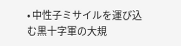• 中性子ミサイルを運び込む黒十字軍の大規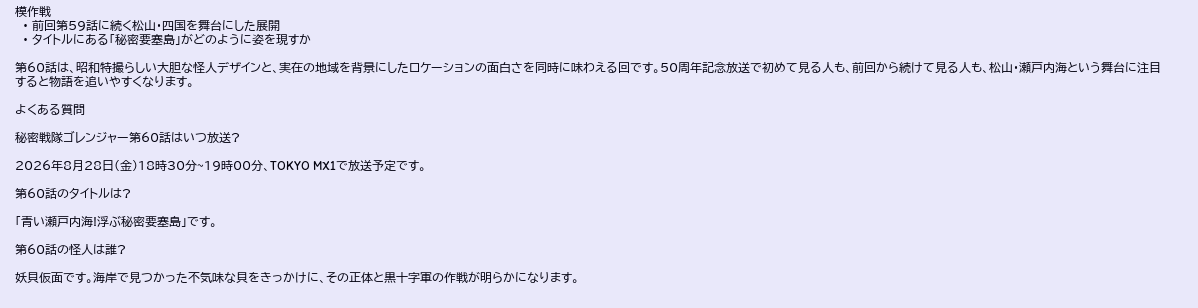模作戦
  • 前回第59話に続く松山・四国を舞台にした展開
  • タイトルにある「秘密要塞島」がどのように姿を現すか

第60話は、昭和特撮らしい大胆な怪人デザインと、実在の地域を背景にしたロケーションの面白さを同時に味わえる回です。50周年記念放送で初めて見る人も、前回から続けて見る人も、松山・瀬戸内海という舞台に注目すると物語を追いやすくなります。

よくある質問

秘密戦隊ゴレンジャー第60話はいつ放送?

2026年8月28日(金)18時30分~19時00分、TOKYO MX1で放送予定です。

第60話のタイトルは?

「青い瀬戸内海!浮ぶ秘密要塞島」です。

第60話の怪人は誰?

妖貝仮面です。海岸で見つかった不気味な貝をきっかけに、その正体と黒十字軍の作戦が明らかになります。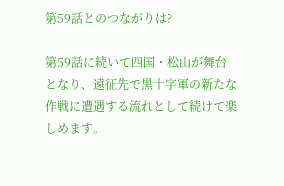第59話とのつながりは?

第59話に続いて四国・松山が舞台となり、遠征先で黒十字軍の新たな作戦に遭遇する流れとして続けて楽しめます。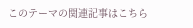このテーマの関連記事はこちら